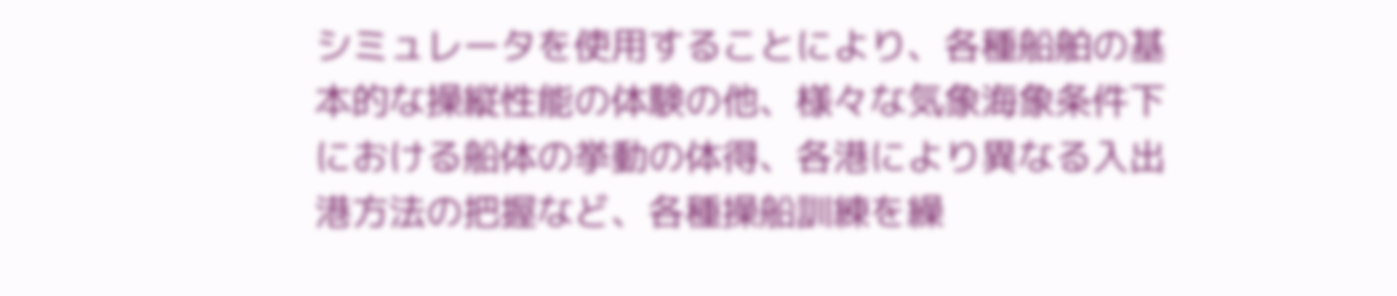シミュレータを使用することにより、各種船舶の基本的な操縦性能の体験の他、様々な気象海象条件下における船体の挙動の体得、各港により異なる入出港方法の把握など、各種操船訓練を繰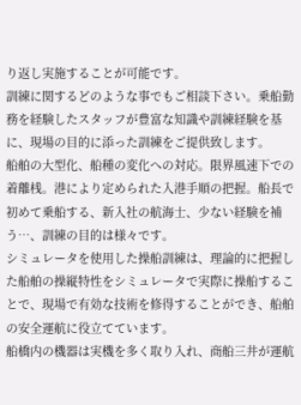り返し実施することが可能です。
訓練に関するどのような事でもご相談下さい。乗船勤務を経験したスタッフが豊富な知識や訓練経験を基に、現場の目的に添った訓練をご提供致します。
船舶の大型化、船種の変化への対応。限界風速下での着離桟。港により定められた入港手順の把握。船長で初めて乗船する、新入社の航海士、少ない経験を補う…、訓練の目的は様々です。
シミュレータを使用した操船訓練は、理論的に把握した船舶の操縦特性をシミュレータで実際に操船することで、現場で有効な技術を修得することができ、船舶の安全運航に役立てています。
船橋内の機器は実機を多く取り入れ、商船三井が運航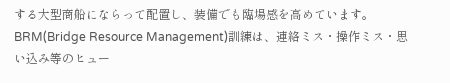する大型商船にならって配置し、装備でも臨場感を高めています。
BRM(Bridge Resource Management)訓練は、連絡ミス・操作ミス・思い込み等のヒュー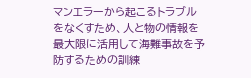マンエラーから起こるトラブルをなくすため、人と物の情報を最大限に活用して海難事故を予防するための訓練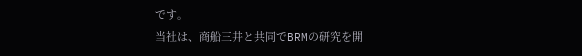です。
当社は、商船三井と共同でBRMの研究を開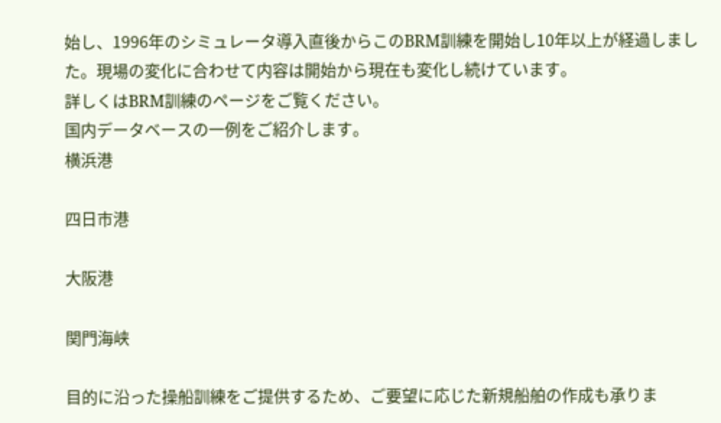始し、1996年のシミュレータ導入直後からこのBRM訓練を開始し10年以上が経過しました。現場の変化に合わせて内容は開始から現在も変化し続けています。
詳しくはBRM訓練のページをご覧ください。
国内データベースの一例をご紹介します。
横浜港

四日市港

大阪港

関門海峡

目的に沿った操船訓練をご提供するため、ご要望に応じた新規船舶の作成も承りま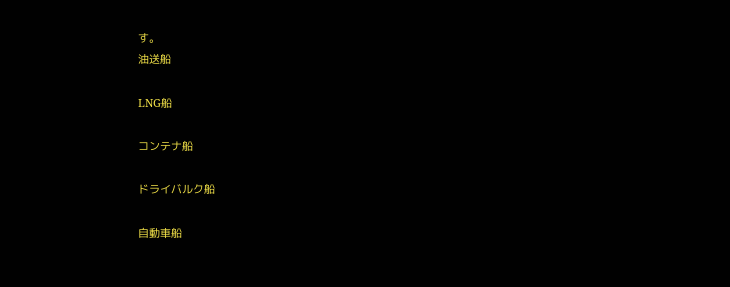す。
油送船

LNG船

コンテナ船

ドライバルク船

自動車船